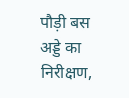पौड़ी बस अड्डे का निरीक्षण,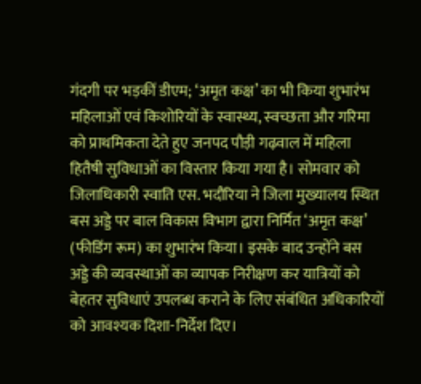गंदगी पर भड़कीं डीएम; ‘अमृत कक्ष’ का भी किया शुभारंभ
महिलाओं एवं किशोरियों के स्वास्थ्य, स्वच्छता और गरिमा को प्राथमिकता देते हुए जनपद पौड़ी गढ़वाल में महिला हितैषी सुविधाओं का विस्तार किया गया है। सोमवार को जिलाधिकारी स्वाति एस. भदौरिया ने जिला मुख्यालय स्थित बस अड्डे पर बाल विकास विभाग द्वारा निर्मित ‘अमृत कक्ष’ (फीडिंग रूम) का शुभारंभ किया। इसके बाद उन्होंने बस अड्डे की व्यवस्थाओं का व्यापक निरीक्षण कर यात्रियों को बेहतर सुविधाएं उपलब्ध कराने के लिए संबंधित अधिकारियों को आवश्यक दिशा-निर्देश दिए।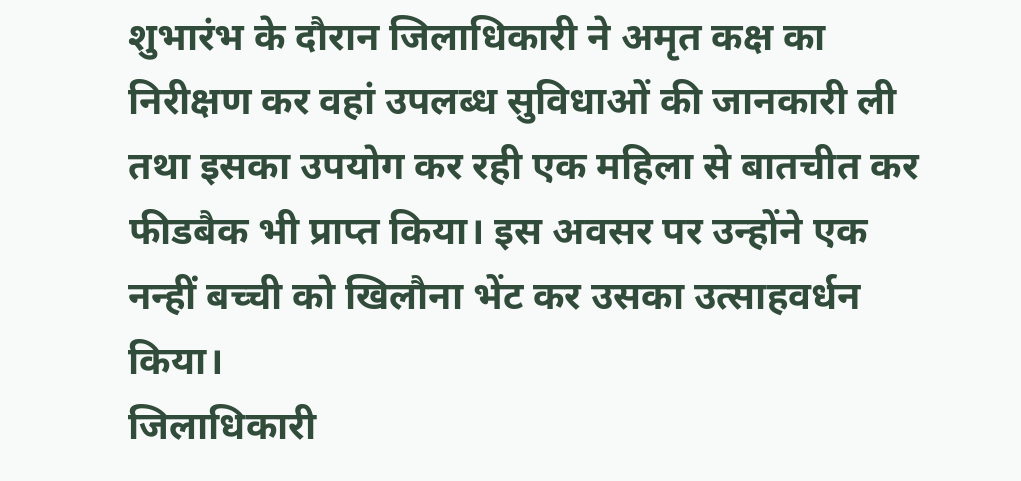शुभारंभ के दौरान जिलाधिकारी ने अमृत कक्ष का निरीक्षण कर वहां उपलब्ध सुविधाओं की जानकारी ली तथा इसका उपयोग कर रही एक महिला से बातचीत कर फीडबैक भी प्राप्त किया। इस अवसर पर उन्होंने एक नन्हीं बच्ची को खिलौना भेंट कर उसका उत्साहवर्धन किया।
जिलाधिकारी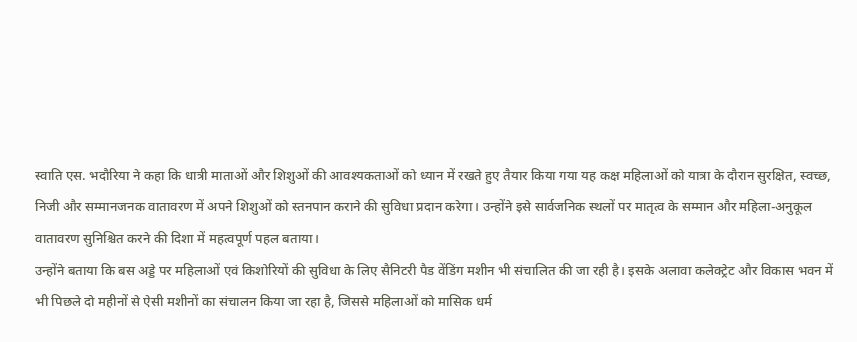स्वाति एस. भदौरिया ने कहा कि धात्री माताओं और शिशुओं की आवश्यकताओं को ध्यान में रखते हुए तैयार किया गया यह कक्ष महिलाओं को यात्रा के दौरान सुरक्षित, स्वच्छ, निजी और सम्मानजनक वातावरण में अपने शिशुओं को स्तनपान कराने की सुविधा प्रदान करेगा। उन्होंने इसे सार्वजनिक स्थलों पर मातृत्व के सम्मान और महिला-अनुकूल वातावरण सुनिश्चित करने की दिशा में महत्वपूर्ण पहल बताया।
उन्होंने बताया कि बस अड्डे पर महिलाओं एवं किशोरियों की सुविधा के लिए सैनिटरी पैड वेंडिंग मशीन भी संचालित की जा रही है। इसके अलावा कलेक्ट्रेट और विकास भवन में भी पिछले दो महीनों से ऐसी मशीनों का संचालन किया जा रहा है, जिससे महिलाओं को मासिक धर्म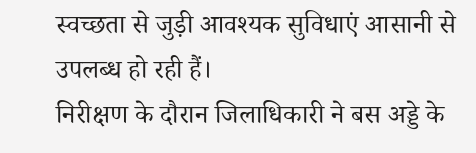स्वच्छता से जुड़ी आवश्यक सुविधाएं आसानी से उपलब्ध हो रही हैं।
निरीक्षण के दौरान जिलाधिकारी ने बस अड्डे के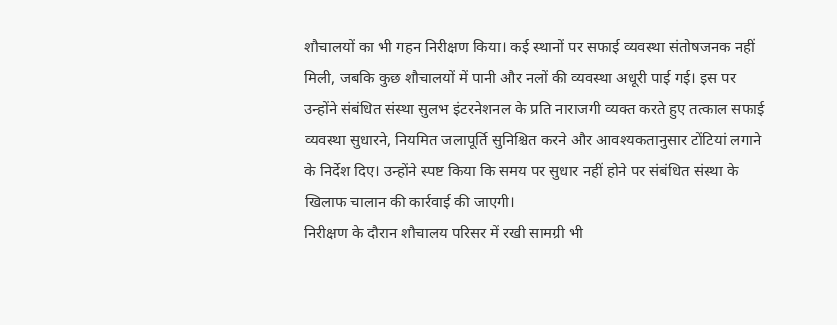शौचालयों का भी गहन निरीक्षण किया। कई स्थानों पर सफाई व्यवस्था संतोषजनक नहीं मिली, जबकि कुछ शौचालयों में पानी और नलों की व्यवस्था अधूरी पाई गई। इस पर उन्होंने संबंधित संस्था सुलभ इंटरनेशनल के प्रति नाराजगी व्यक्त करते हुए तत्काल सफाई व्यवस्था सुधारने, नियमित जलापूर्ति सुनिश्चित करने और आवश्यकतानुसार टोंटियां लगाने के निर्देश दिए। उन्होंने स्पष्ट किया कि समय पर सुधार नहीं होने पर संबंधित संस्था के खिलाफ चालान की कार्रवाई की जाएगी।
निरीक्षण के दौरान शौचालय परिसर में रखी सामग्री भी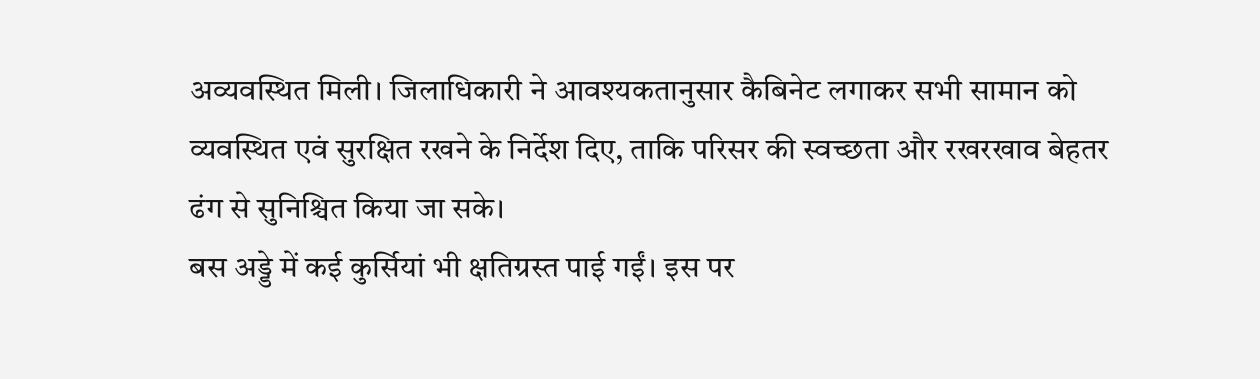अव्यवस्थित मिली। जिलाधिकारी ने आवश्यकतानुसार कैबिनेट लगाकर सभी सामान को व्यवस्थित एवं सुरक्षित रखने के निर्देश दिए, ताकि परिसर की स्वच्छता और रखरखाव बेहतर ढंग से सुनिश्चित किया जा सके।
बस अड्डे में कई कुर्सियां भी क्षतिग्रस्त पाई गईं। इस पर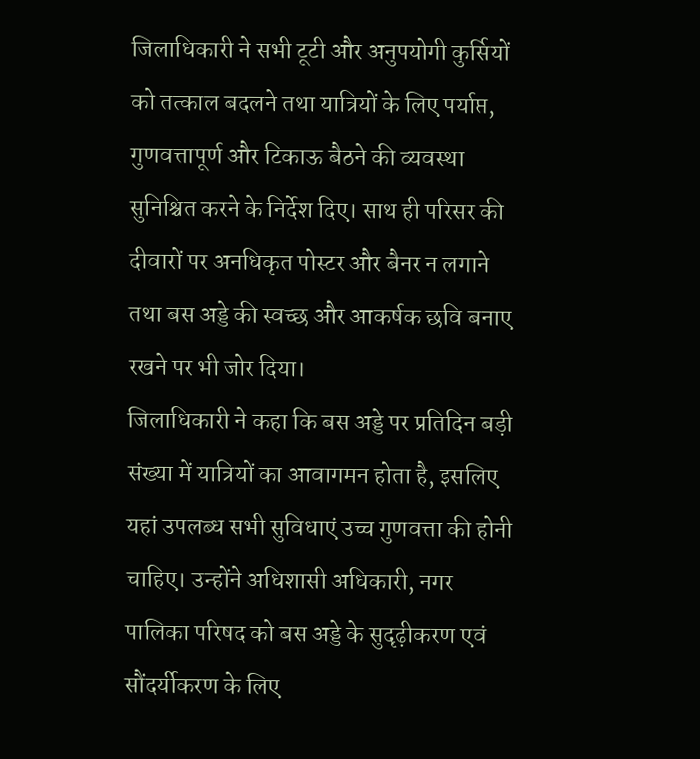जिलाधिकारी ने सभी टूटी और अनुपयोगी कुर्सियों को तत्काल बदलने तथा यात्रियों के लिए पर्याप्त, गुणवत्तापूर्ण और टिकाऊ बैठने की व्यवस्था सुनिश्चित करने के निर्देश दिए। साथ ही परिसर की दीवारों पर अनधिकृत पोस्टर और बैनर न लगाने तथा बस अड्डे की स्वच्छ और आकर्षक छवि बनाए रखने पर भी जोर दिया।
जिलाधिकारी ने कहा कि बस अड्डे पर प्रतिदिन बड़ी संख्या में यात्रियों का आवागमन होता है, इसलिए यहां उपलब्ध सभी सुविधाएं उच्च गुणवत्ता की होनी चाहिए। उन्होंने अधिशासी अधिकारी, नगर पालिका परिषद को बस अड्डे के सुदृढ़ीकरण एवं सौंदर्यीकरण के लिए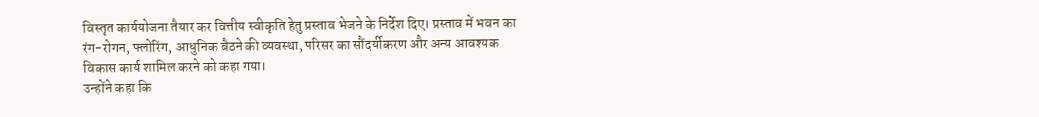विस्तृत कार्ययोजना तैयार कर वित्तीय स्वीकृति हेतु प्रस्ताव भेजने के निर्देश दिए। प्रस्ताव में भवन का रंग-रोगन, फ्लोरिंग, आधुनिक बैठने की व्यवस्था, परिसर का सौंदर्यीकरण और अन्य आवश्यक विकास कार्य शामिल करने को कहा गया।
उन्होंने कहा कि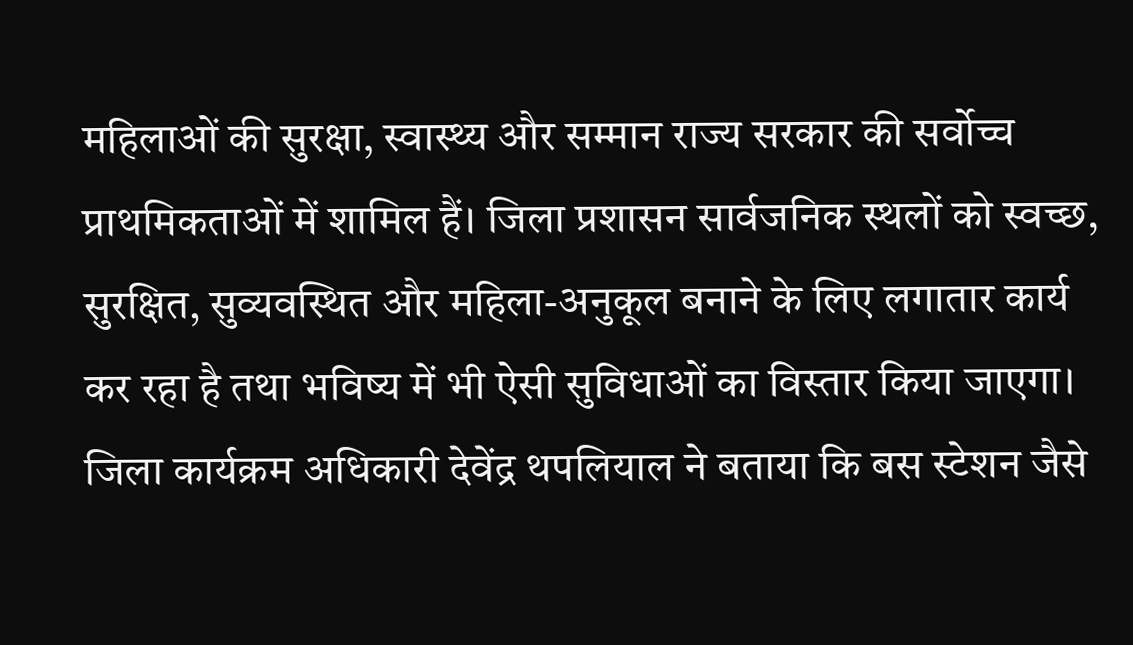महिलाओं की सुरक्षा, स्वास्थ्य और सम्मान राज्य सरकार की सर्वोच्च प्राथमिकताओं में शामिल हैं। जिला प्रशासन सार्वजनिक स्थलों को स्वच्छ, सुरक्षित, सुव्यवस्थित और महिला-अनुकूल बनाने के लिए लगातार कार्य कर रहा है तथा भविष्य में भी ऐसी सुविधाओं का विस्तार किया जाएगा।
जिला कार्यक्रम अधिकारी देवेंद्र थपलियाल ने बताया कि बस स्टेशन जैसे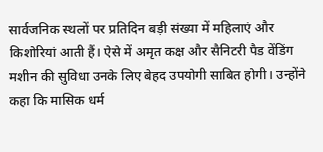सार्वजनिक स्थलों पर प्रतिदिन बड़ी संख्या में महिलाएं और किशोरियां आती हैं। ऐसे में अमृत कक्ष और सैनिटरी पैड वेंडिंग मशीन की सुविधा उनके लिए बेहद उपयोगी साबित होगी। उन्होंने कहा कि मासिक धर्म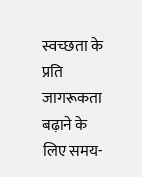स्वच्छता के प्रति जागरूकता बढ़ाने के लिए समय-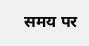समय पर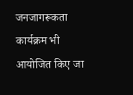जनजागरूकता कार्यक्रम भी आयोजित किए जा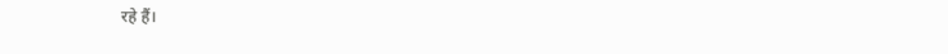रहे हैं।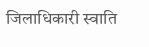जिलाधिकारी स्वाति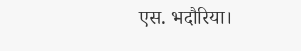एस. भदौरिया।